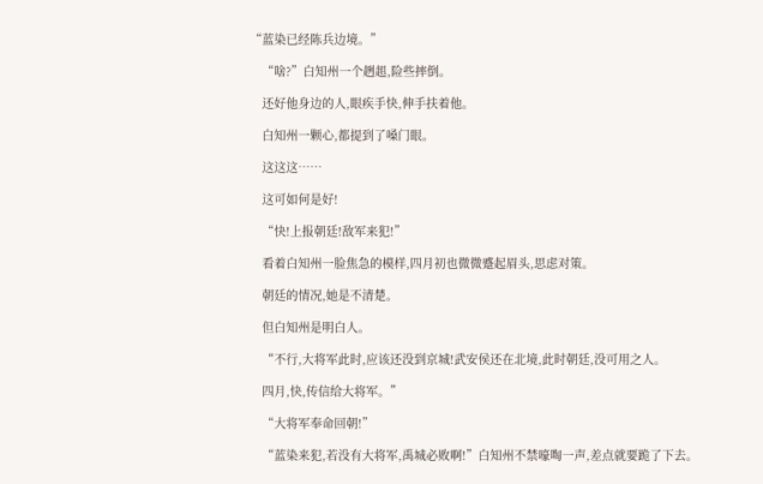“蓝染已经陈兵边境。”

    “啥?”白知州一个趔趄,险些摔倒。

    还好他身边的人,眼疾手快,伸手扶着他。

    白知州一颗心,都提到了嗓门眼。

    这这这……

    这可如何是好!

    “快!上报朝廷!敌军来犯!”

    看着白知州一脸焦急的模样,四月初也微微蹙起眉头,思虑对策。

    朝廷的情况,她是不清楚。

    但白知州是明白人。

    “不行,大将军此时,应该还没到京城!武安侯还在北境,此时朝廷,没可用之人。

    四月,快,传信给大将军。”

    “大将军奉命回朝!”

    “蓝染来犯,若没有大将军,禹城必败啊!”白知州不禁嚎啕一声,差点就要跪了下去。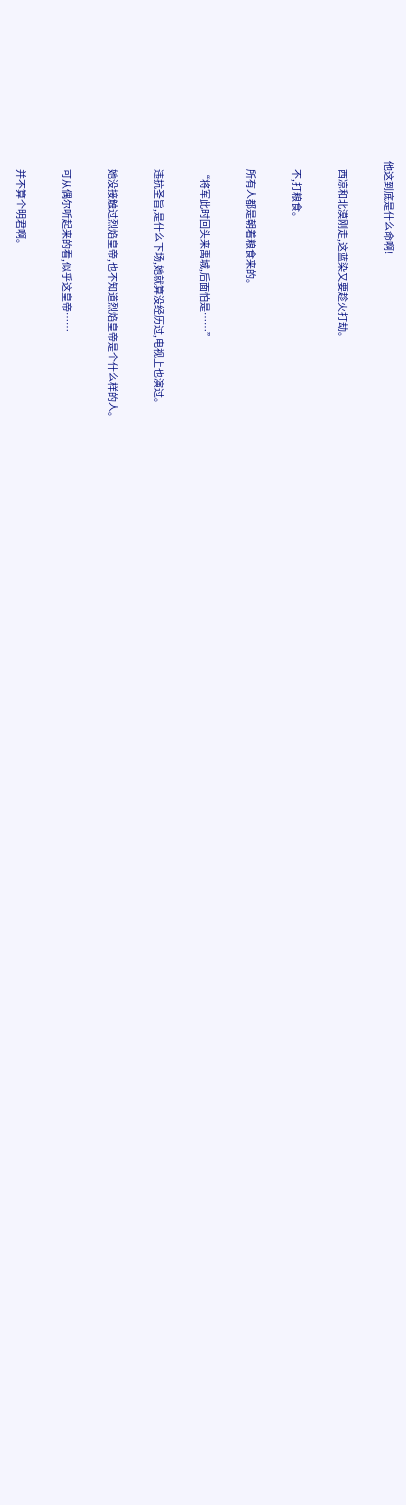他这到底是什么命啊!

    西凉和北漠刚走,这蓝染又要趁火打劫。

    不,打粮食。

    所有人都是朝着粮食来的。

    “将军此时回头来禹城,后面怕是……”

    违抗圣旨,是什么下场,她就算没经历过,电视上也演过。

    她没接触过烈焰皇帝,也不知道烈焰皇帝是个什么样的人。

    可从偶尔听起来的看,似乎这皇帝……

    并不算个明君啊。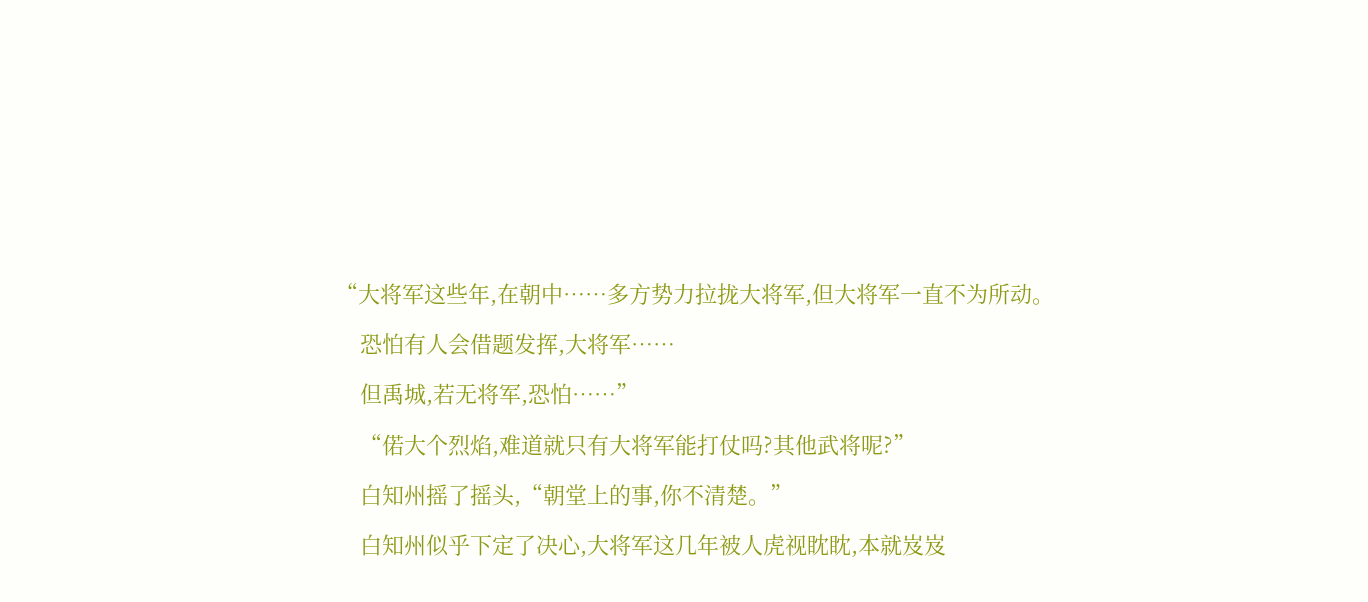“大将军这些年,在朝中……多方势力拉拢大将军,但大将军一直不为所动。

    恐怕有人会借题发挥,大将军……

    但禹城,若无将军,恐怕……”

    “偌大个烈焰,难道就只有大将军能打仗吗?其他武将呢?”

    白知州摇了摇头,“朝堂上的事,你不清楚。”

    白知州似乎下定了决心,大将军这几年被人虎视眈眈,本就岌岌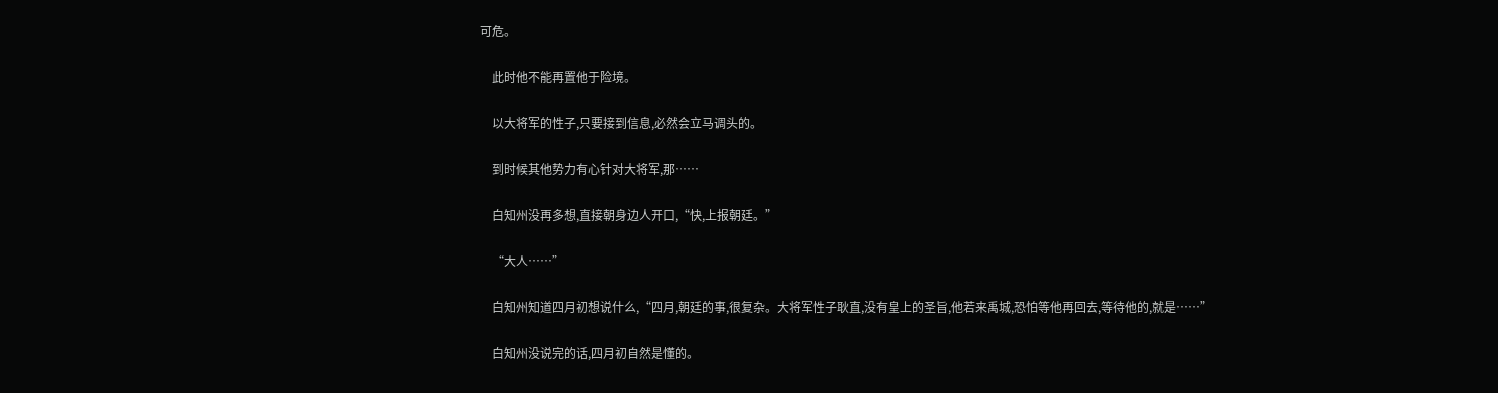可危。

    此时他不能再置他于险境。

    以大将军的性子,只要接到信息,必然会立马调头的。

    到时候其他势力有心针对大将军,那……

    白知州没再多想,直接朝身边人开口,“快,上报朝廷。”

    “大人……”

    白知州知道四月初想说什么,“四月,朝廷的事,很复杂。大将军性子耿直,没有皇上的圣旨,他若来禹城,恐怕等他再回去,等待他的,就是……”

    白知州没说完的话,四月初自然是懂的。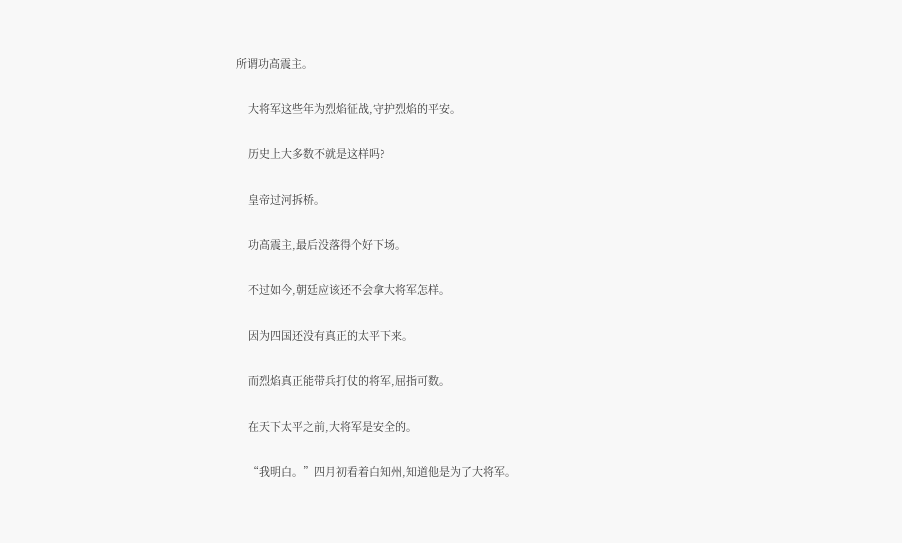所谓功高震主。

    大将军这些年为烈焰征战,守护烈焰的平安。

    历史上大多数不就是这样吗?

    皇帝过河拆桥。

    功高震主,最后没落得个好下场。

    不过如今,朝廷应该还不会拿大将军怎样。

    因为四国还没有真正的太平下来。

    而烈焰真正能带兵打仗的将军,屈指可数。

    在天下太平之前,大将军是安全的。

    “我明白。”四月初看着白知州,知道他是为了大将军。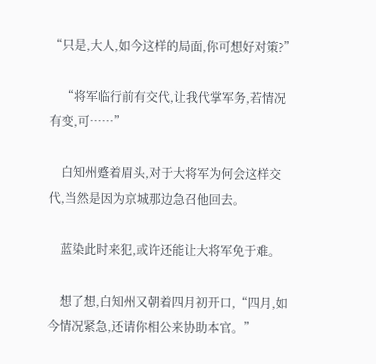“只是,大人,如今这样的局面,你可想好对策?”

    “将军临行前有交代,让我代掌军务,若情况有变,可……”

    白知州蹙着眉头,对于大将军为何会这样交代,当然是因为京城那边急召他回去。

    蓝染此时来犯,或许还能让大将军免于难。

    想了想,白知州又朝着四月初开口,“四月,如今情况紧急,还请你相公来协助本官。”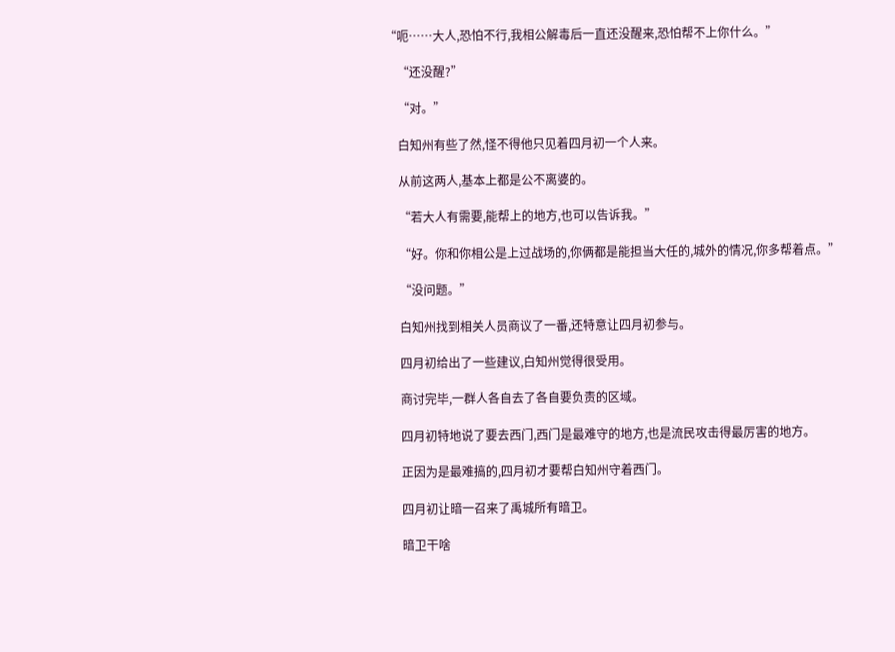“呃……大人,恐怕不行,我相公解毒后一直还没醒来,恐怕帮不上你什么。”

    “还没醒?”

    “对。”

    白知州有些了然,怪不得他只见着四月初一个人来。

    从前这两人,基本上都是公不离婆的。

    “若大人有需要,能帮上的地方,也可以告诉我。”

    “好。你和你相公是上过战场的,你俩都是能担当大任的,城外的情况,你多帮着点。”

    “没问题。”

    白知州找到相关人员商议了一番,还特意让四月初参与。

    四月初给出了一些建议,白知州觉得很受用。

    商讨完毕,一群人各自去了各自要负责的区域。

    四月初特地说了要去西门,西门是最难守的地方,也是流民攻击得最厉害的地方。

    正因为是最难搞的,四月初才要帮白知州守着西门。

    四月初让暗一召来了禹城所有暗卫。

    暗卫干啥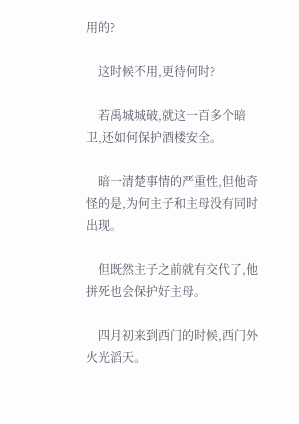用的?

    这时候不用,更待何时?

    若禹城城破,就这一百多个暗卫,还如何保护酒楼安全。

    暗一清楚事情的严重性,但他奇怪的是,为何主子和主母没有同时出现。

    但既然主子之前就有交代了,他拼死也会保护好主母。

    四月初来到西门的时候,西门外火光滔天。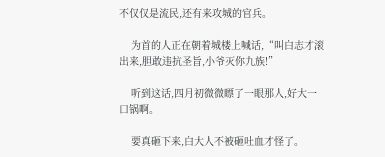不仅仅是流民,还有来攻城的官兵。

    为首的人正在朝着城楼上喊话,“叫白志才滚出来,胆敢违抗圣旨,小爷灭你九族!”

    听到这话,四月初微微瞟了一眼那人,好大一口锅啊。

    要真砸下来,白大人不被砸吐血才怪了。